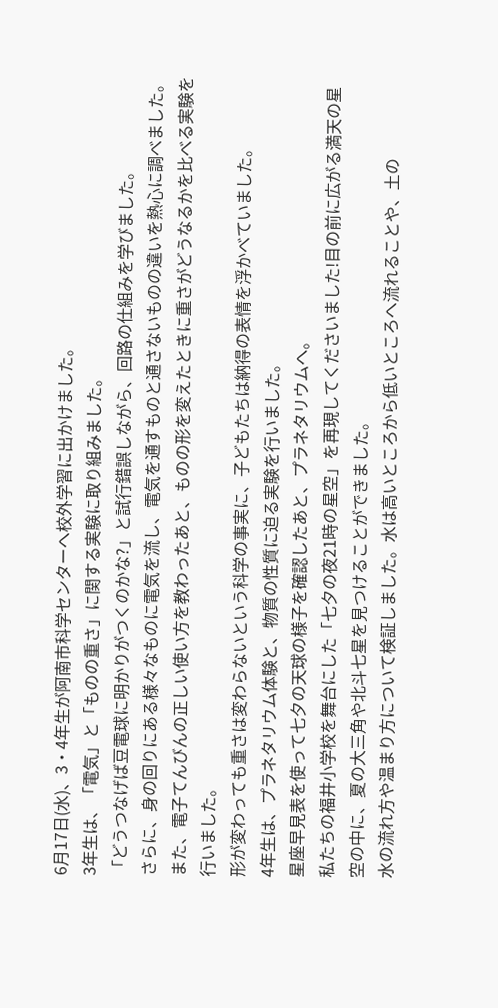6月17日(水)、3・4年生が阿南市科学センターへ校外学習に出かけました。
3年生は、「電気」と「ものの重さ」に関する実験に取り組みました。
「どうつなげば豆電球に明かりがつくのかな?」と試行錯誤しながら、回路の仕組みを学びました。
さらに、身の回りにある様々なものに電気を流し、電気を通すものと通さないものの違いを熱心に調べました。
また、電子てんびんの正しい使い方を教わったあと、ものの形を変えたときに重さがどうなるかを比べる実験を行いました。
形が変わっても重さは変わらないという科学の事実に、子どもたちは納得の表情を浮かべていました。
4年生は、プラネタリウム体験と、物質の性質に迫る実験を行いました。
星座早見表を使って七夕の天球の様子を確認したあと、プラネタリウムへ。
私たちの福井小学校を舞台にした「七夕の夜21時の星空」を再現してくださいました!目の前に広がる満天の星空の中に、夏の大三角や北斗七星を見つけることができました。
水の流れ方や温まり方について検証しました。水は高いところから低いところへ流れることや、土の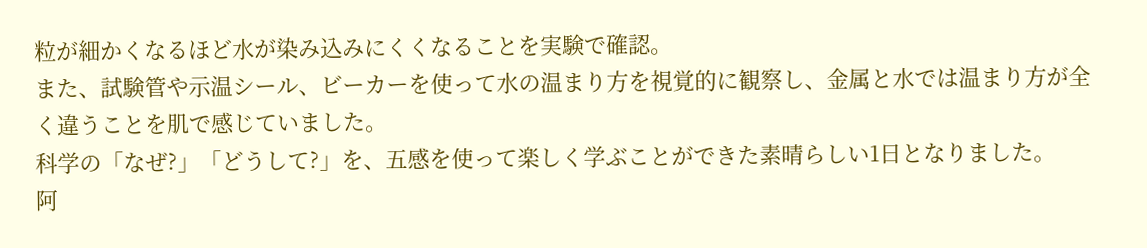粒が細かくなるほど水が染み込みにくくなることを実験で確認。
また、試験管や示温シール、ビーカーを使って水の温まり方を視覚的に観察し、金属と水では温まり方が全く違うことを肌で感じていました。
科学の「なぜ?」「どうして?」を、五感を使って楽しく学ぶことができた素晴らしい1日となりました。
阿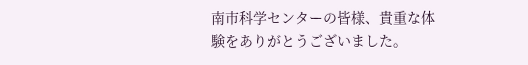南市科学センターの皆様、貴重な体験をありがとうございました。